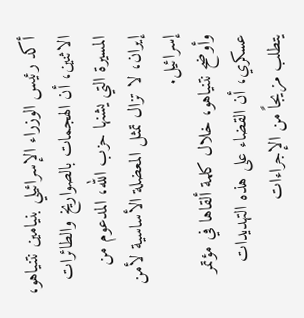أكد رئيس الوزراء الإسرائيلي بنيامين نتنياهو، الاثنين، أن الهجمات بالصواريخ والطائرات المسيرة التي يشنها حزب الله، المدعوم من إيران، لا تزال تمثل المعضلة الأساسية لأمن إسرائيل.
وأوضح نتنياهو، خلال كلمة ألقاها في مؤتمر عسكري، أن القضاء على هذه التهديدات يتطلب مزيجاً من الإجراءات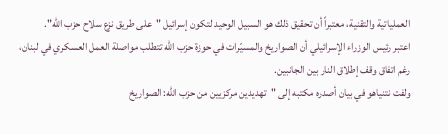العملياتية والتقنية، معتبراً أن تحقيق ذلك هو السبيل الوحيد لتكون إسرائيل "على طريق نزع سلاح حزب الله".
اعتبر رئيس الوزراء الإسرائيلي أن الصواريخ والمسيّرات في حوزة حزب الله تتطلب مواصلة العمل العسكري في لبنان، رغم اتفاق وقف إطلاق النار بين الجانبين.
ولفت نتنياهو في بيان أصدره مكتبه إلى "تهديدين مركزيين من حزب الله: الصواريخ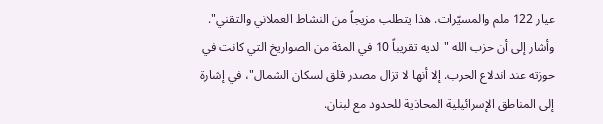عيار 122 ملم والمسيّرات. هذا يتطلب مزيجاً من النشاط العملاني والتقني".
وأشار إلى أن حزب الله "لديه تقريباً 10 في المئة من الصواريخ التي كانت في حوزته عند اندلاع الحرب. إلا أنها لا تزال مصدر قلق لسكان الشمال"، في إشارة إلى المناطق الإسرائيلية المحاذية للحدود مع لبنان.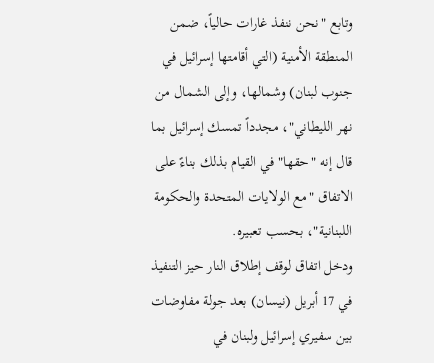وتابع "نحن ننفذ غارات حالياً، ضمن المنطقة الأمنية (التي أقامتها إسرائيل في جنوب لبنان) وشمالها، وإلى الشمال من نهر الليطاني"، مجدداً تمسك إسرائيل بما قال إنه "حقها" في القيام بذلك بناءً على الاتفاق "مع الولايات المتحدة والحكومة اللبنانية"، بحسب تعبيره.
ودخل اتفاق لوقف إطلاق النار حيز التنفيذ في 17 أبريل (نيسان) بعد جولة مفاوضات بين سفيري إسرائيل ولبنان في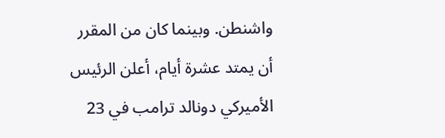واشنطن. وبينما كان من المقرر أن يمتد عشرة أيام، أعلن الرئيس الأميركي دونالد ترامب في 23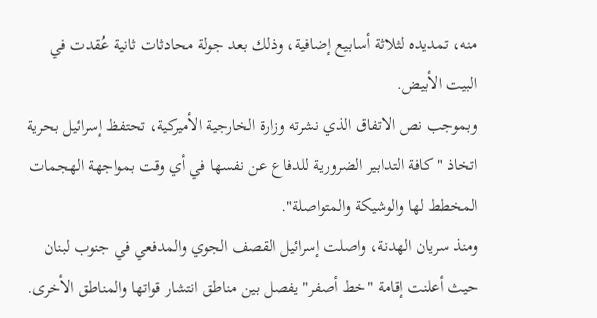منه، تمديده لثلاثة أسابيع إضافية، وذلك بعد جولة محادثات ثانية عُقدت في البيت الأبيض.
وبموجب نص الاتفاق الذي نشرته وزارة الخارجية الأميركية، تحتفظ إسرائيل بحرية اتخاذ "كافة التدابير الضرورية للدفاع عن نفسها في أي وقت بمواجهة الهجمات المخطط لها والوشيكة والمتواصلة".
ومنذ سريان الهدنة، واصلت إسرائيل القصف الجوي والمدفعي في جنوب لبنان حيث أعلنت إقامة "خط أصفر" يفصل بين مناطق انتشار قواتها والمناطق الأخرى.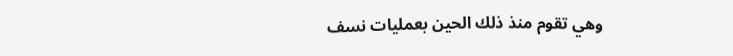وهي تقوم منذ ذلك الحين بعمليات نسف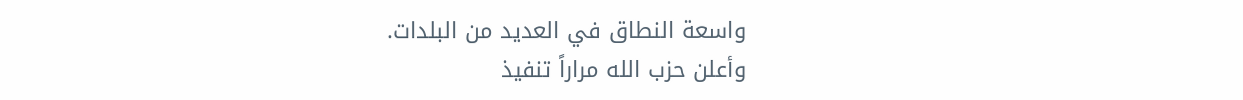واسعة النطاق في العديد من البلدات.
وأعلن حزب الله مراراً تنفيذ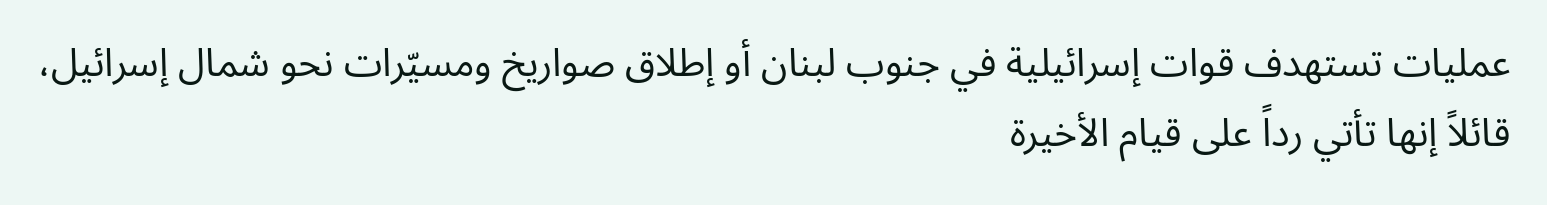عمليات تستهدف قوات إسرائيلية في جنوب لبنان أو إطلاق صواريخ ومسيّرات نحو شمال إسرائيل، قائلاً إنها تأتي رداً على قيام الأخيرة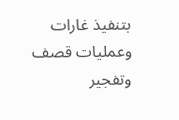بتنفيذ غارات وعمليات قصف وتفجير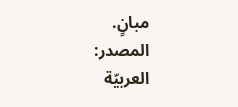مبانٍ.
المصدر:
العربيّة